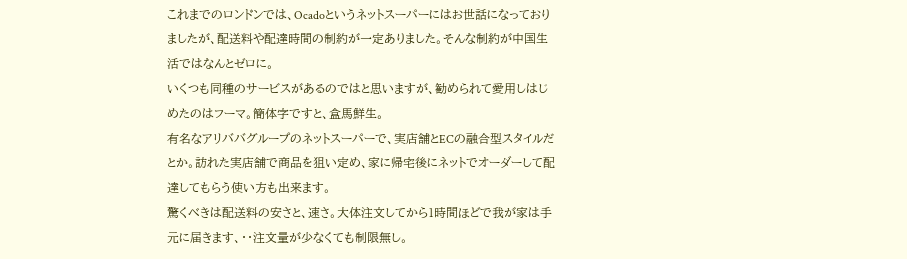これまでのロンドンでは、Ocadoというネットスーパーにはお世話になっておりましたが、配送料や配達時間の制約が一定ありました。そんな制約が中国生活ではなんとゼロに。
いくつも同種のサービスがあるのではと思いますが、勧められて愛用しはじめたのはフーマ。簡体字ですと、盒馬鮮生。
有名なアリババグループのネットスーパーで、実店舗とECの融合型スタイルだとか。訪れた実店舗で商品を狙い定め、家に帰宅後にネットでオーダーして配達してもらう使い方も出来ます。
驚くべきは配送料の安さと、速さ。大体注文してから1時間ほどで我が家は手元に届きます、・・注文量が少なくても制限無し。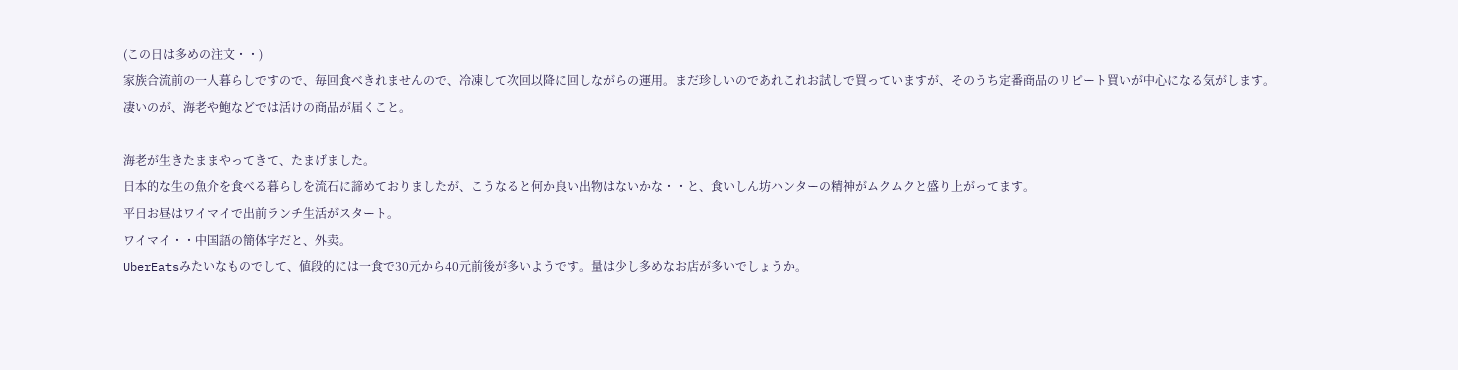(この日は多めの注文・・)
家族合流前の一人暮らしですので、毎回食べきれませんので、冷凍して次回以降に回しながらの運用。まだ珍しいのであれこれお試しで買っていますが、そのうち定番商品のリピート買いが中心になる気がします。
凄いのが、海老や鮑などでは活けの商品が届くこと。

海老が生きたままやってきて、たまげました。
日本的な生の魚介を食べる暮らしを流石に諦めておりましたが、こうなると何か良い出物はないかな・・と、食いしん坊ハンターの精神がムクムクと盛り上がってます。
平日お昼はワイマイで出前ランチ生活がスタート。
ワイマイ・・中国語の簡体字だと、外卖。
UberEatsみたいなものでして、値段的には一食で30元から40元前後が多いようです。量は少し多めなお店が多いでしょうか。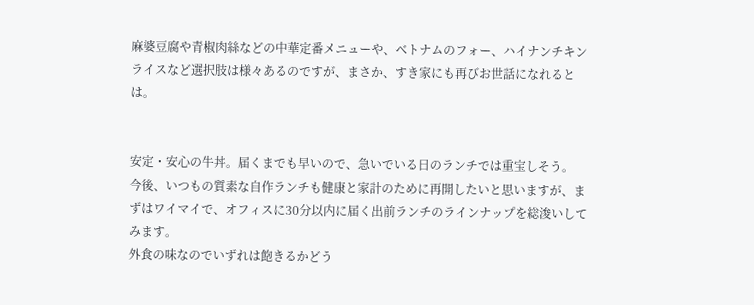麻婆豆腐や青椒肉絲などの中華定番メニューや、ベトナムのフォー、ハイナンチキンライスなど選択肢は様々あるのですが、まさか、すき家にも再びお世話になれるとは。


安定・安心の牛丼。届くまでも早いので、急いでいる日のランチでは重宝しそう。
今後、いつもの質素な自作ランチも健康と家計のために再開したいと思いますが、まずはワイマイで、オフィスに30分以内に届く出前ランチのラインナップを総浚いしてみます。
外食の味なのでいずれは飽きるかどう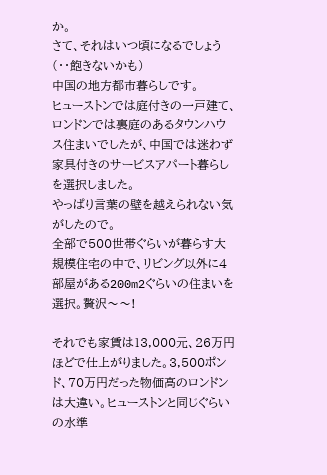か。
さて、それはいつ頃になるでしょう(・・飽きないかも)
中国の地方都市暮らしです。
ヒューストンでは庭付きの一戸建て、ロンドンでは裏庭のあるタウンハウス住まいでしたが、中国では迷わず家具付きのサービスアパート暮らしを選択しました。
やっぱり言葉の壁を越えられない気がしたので。
全部で500世帯ぐらいが暮らす大規模住宅の中で、リビング以外に4部屋がある200m2ぐらいの住まいを選択。贅沢〜〜!

それでも家賃は13,000元、26万円ほどで仕上がりました。3,500ポンド、70万円だった物価高のロンドンは大違い。ヒューストンと同じぐらいの水準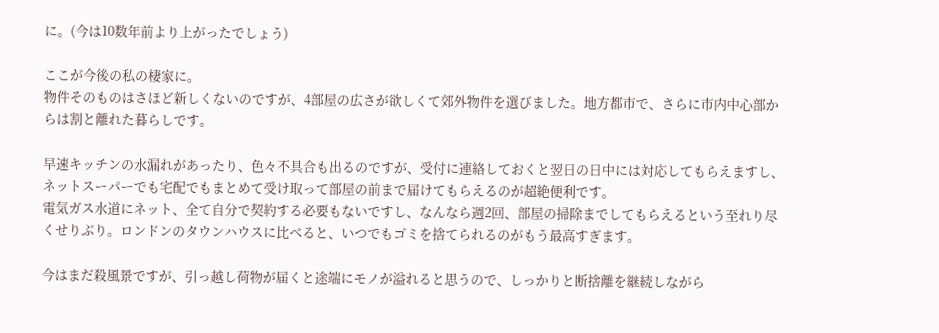に。(今は10数年前より上がったでしょう)

ここが今後の私の棲家に。
物件そのものはさほど新しくないのですが、4部屋の広さが欲しくて郊外物件を選びました。地方都市で、さらに市内中心部からは割と離れた暮らしです。

早速キッチンの水漏れがあったり、色々不具合も出るのですが、受付に連絡しておくと翌日の日中には対応してもらえますし、ネットスーパーでも宅配でもまとめて受け取って部屋の前まで届けてもらえるのが超絶便利です。
電気ガス水道にネット、全て自分で契約する必要もないですし、なんなら週2回、部屋の掃除までしてもらえるという至れり尽くせりぶり。ロンドンのタウンハウスに比べると、いつでもゴミを捨てられるのがもう最高すぎます。

今はまだ殺風景ですが、引っ越し荷物が届くと途端にモノが溢れると思うので、しっかりと断捨離を継続しながら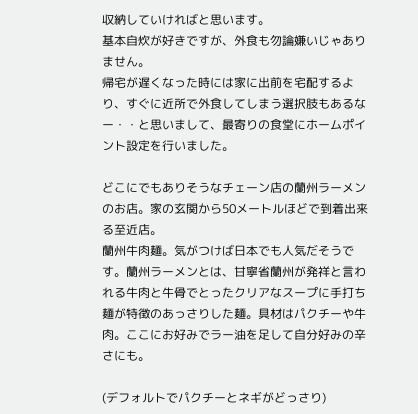収納していければと思います。
基本自炊が好きですが、外食も勿論嫌いじゃありません。
帰宅が遅くなった時には家に出前を宅配するより、すぐに近所で外食してしまう選択肢もあるなー・・と思いまして、最寄りの食堂にホームポイント設定を行いました。

どこにでもありそうなチェーン店の蘭州ラーメンのお店。家の玄関から50メートルほどで到着出来る至近店。
蘭州牛肉麺。気がつけば日本でも人気だそうです。蘭州ラーメンとは、甘寧省蘭州が発祥と言われる牛肉と牛骨でとったクリアなスープに手打ち麺が特徴のあっさりした麺。具材はパクチーや牛肉。ここにお好みでラー油を足して自分好みの辛さにも。

(デフォルトでパクチーとネギがどっさり)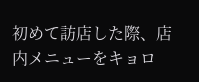初めて訪店した際、店内メニューをキョロ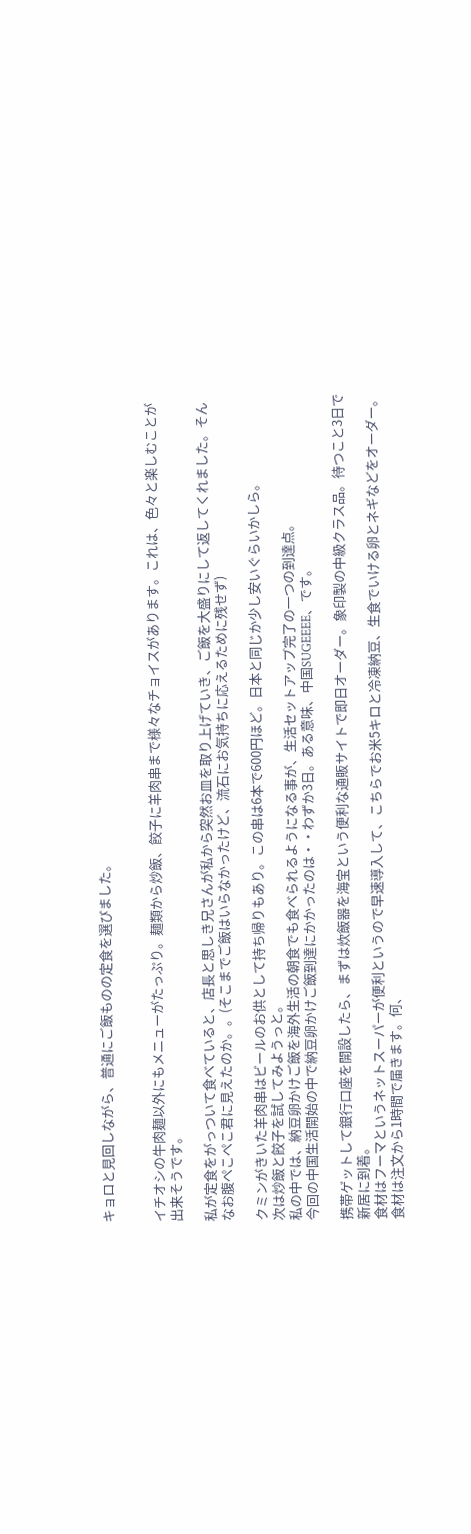キョロと見回しながら、普通にご飯ものの定食を選びました。


イチオシの牛肉麺以外にもメニューがたっぷり。麺類から炒飯、餃子に羊肉串まで様々なチョイスがあります。これは、色々と楽しむことが出来そうです。

私が定食をがっついて食べていると、店長と思しき兄さんが私から突然お皿を取り上げていき、ご飯を大盛りにして返してくれました。そんなお腹ぺこぺこ君に見えたのか。。(そこまでご飯はいらなかったけど、流石にお気持ちに応えるために残せず)

クミンがきいた羊肉串はビールのお供として持ち帰りもあり。この串は6本で600円ほど。日本と同じか少し安いぐらいかしら。
次は炒飯と餃子を試してみようっと。
私の中では、納豆卵かけご飯を海外生活の朝食でも食べられるようになる事が、生活セットアップ完了の一つの到達点。
今回の中国生活開始の中で納豆卵かけご飯到達にかかったのは・・わずか3日。ある意味、中国SUGEEEE、です。

携帯ゲットして銀行口座を開設したら、まずは炊飯器を海宝という便利な通販サイトで即日オーダー。象印製の中級クラス品。待つこと3日で新居に到着。
食材はフーマというネットスーパーが便利というので早速導入して、こちらでお米5キロと冷凍納豆、生食でいける卵とネギなどをオーダー。食材は注文から1時間で届きます。何、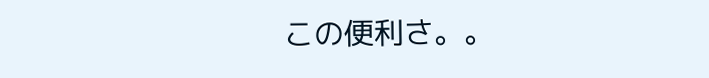この便利さ。。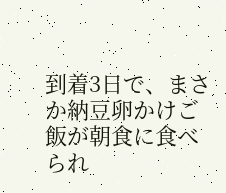到着3日で、まさか納豆卵かけご飯が朝食に食べられ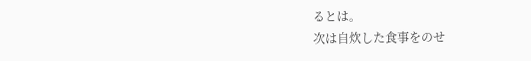るとは。
次は自炊した食事をのせ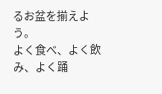るお盆を揃えよう。
よく食べ、よく飲み、よく踊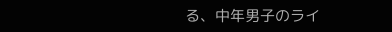る、中年男子のライ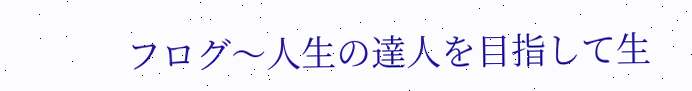フログ〜人生の達人を目指して生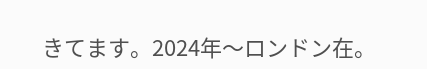きてます。2024年〜ロンドン在。